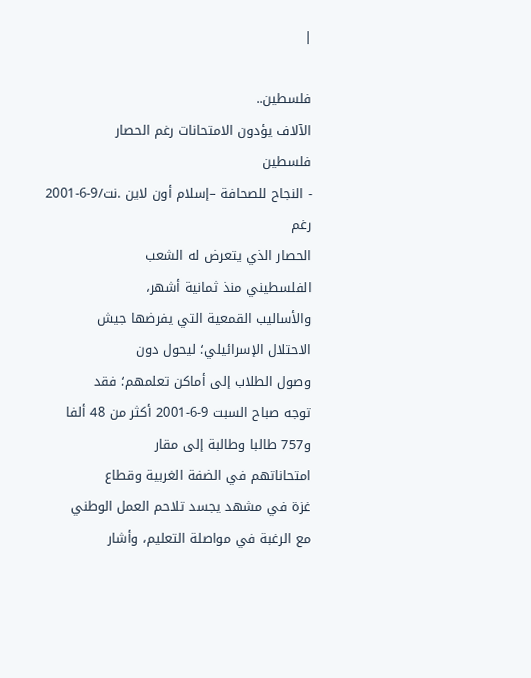|

فلسطين..
الآلاف يؤدون الامتحانات رغم الحصار
فلسطين
- النجاح للصحافة –إسلام أون لاين .نت/9-6-2001
رغم
الحصار الذي يتعرض له الشعب
الفلسطيني منذ ثمانية أشهر،
والأساليب القمعية التي يفرضها جيش
الاحتلال الإسرائيلي؛ ليحول دون
وصول الطلاب إلى أماكن تعلمهم؛ فقد
توجه صباح السبت 9-6-2001 أكثر من 48 ألفا
و757 طالبا وطالبة إلى مقار
امتحاناتهم في الضفة الغربية وقطاع
غزة في مشهد يجسد تلاحم العمل الوطني
مع الرغبة في مواصلة التعليم، وأشار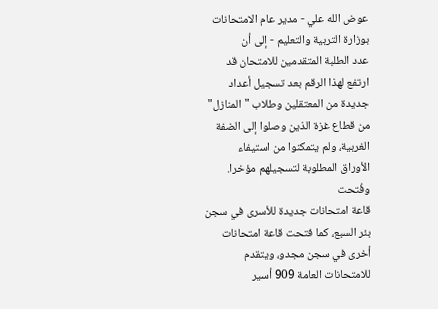عوض الله علي - مدير عام الامتحانات
بوزارة التربية والتعليم - إلى أن
عدد الطلبة المتقدمين للامتحان قد
ارتفع لهذا الرقم بعد تسجيل أعداد
جديدة من المعتقلين وطلاب "المنازل"
من قطاع غزة الذين وصلوا إلى الضفة
الغربية، ولم يتمكنوا من استيفاء
الأوراق المطلوبة لتسجيلهم مؤخرا.
وفُتحت
قاعة امتحانات جديدة للأسرى في سجن
بئر السبع، كما فتحت قاعة امتحانات
أخرى في سجن مجدو، ويتقدم
للامتحانات العامة 909 أسير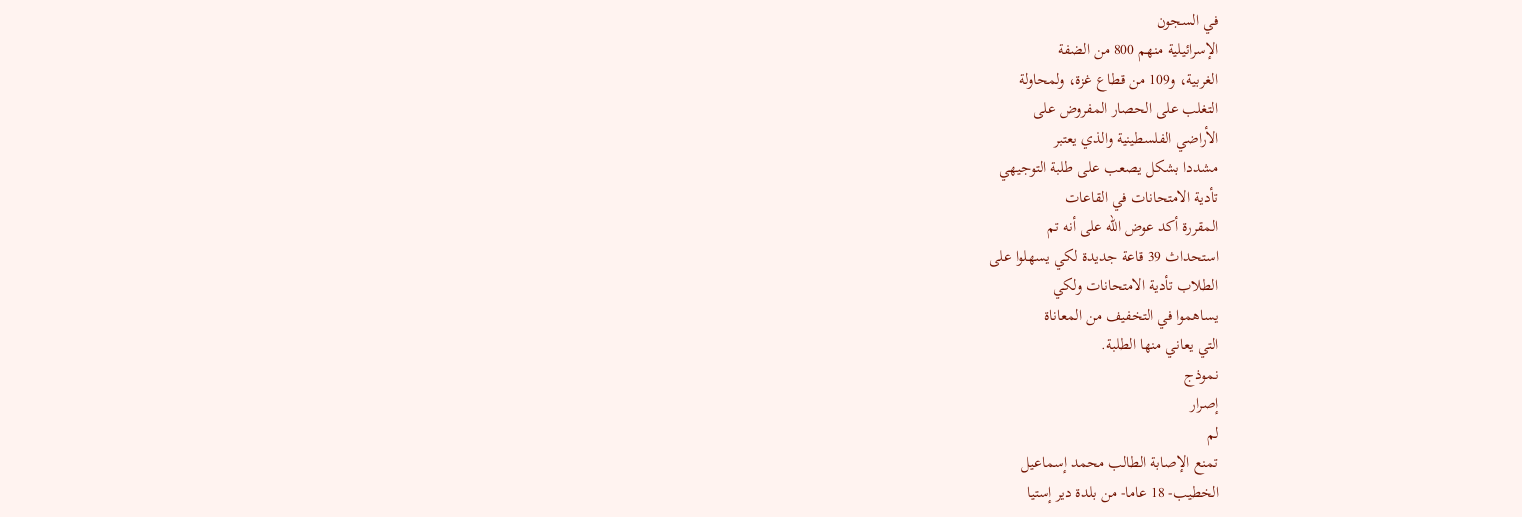في السجون
الإسرائيلية منهم 800 من الضفة
الغربية، و109 من قطاع غزة، ولمحاولة
التغلب على الحصار المفروض على
الأراضي الفلسطينية والذي يعتبر
مشددا بشكل يصعب على طلبة التوجيهي
تأدية الامتحانات في القاعات
المقررة أكد عوض الله على أنه تم
استحداث 39 قاعة جديدة لكي يسهلوا على
الطلاب تأدية الامتحانات ولكي
يساهموا في التخفيف من المعاناة
التي يعاني منها الطلبة.
نموذج
إصرار
لم
تمنع الإصابة الطالب محمد إسماعيل
الخطيب- 18 عاما- من بلدة دير إستيا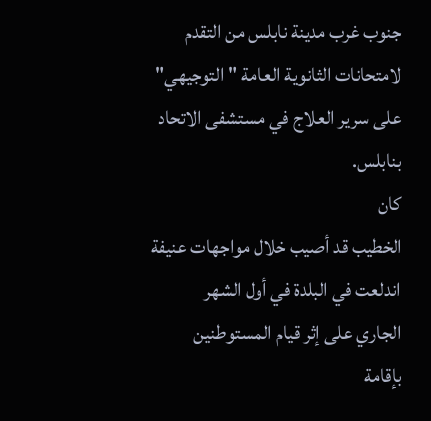جنوب غرب مدينة نابلس من التقدم
لامتحانات الثانوية العامة "التوجيهي"
على سرير العلاج في مستشفى الاتحاد
بنابلس.
كان
الخطيب قد أصيب خلال مواجهات عنيفة
اندلعت في البلدة في أول الشهر
الجاري على إثر قيام المستوطنين
بإقامة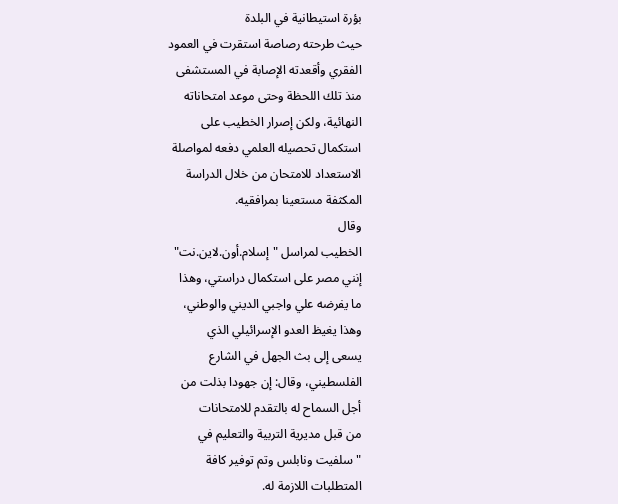بؤرة استيطانية في البلدة
حيث طرحته رصاصة استقرت في العمود
الفقري وأقعدته الإصابة في المستشفى
منذ تلك اللحظة وحتى موعد امتحاناته
النهائية، ولكن إصرار الخطيب على
استكمال تحصيله العلمي دفعه لمواصلة
الاستعداد للامتحان من خلال الدراسة
المكثفة مستعينا بمرافقيه.
وقال
الخطيب لمراسل "إسلام.أون.لاين.نت"
إنني مصر على استكمال دراستي، وهذا
ما يفرضه علي واجبي الديني والوطني،
وهذا يغيظ العدو الإسرائيلي الذي
يسعى إلى بث الجهل في الشارع
الفلسطيني، وقال: إن جهودا بذلت من
أجل السماح له بالتقدم للامتحانات
من قبل مديرية التربية والتعليم في
" سلفيت ونابلس وتم توفير كافة
المتطلبات اللازمة له.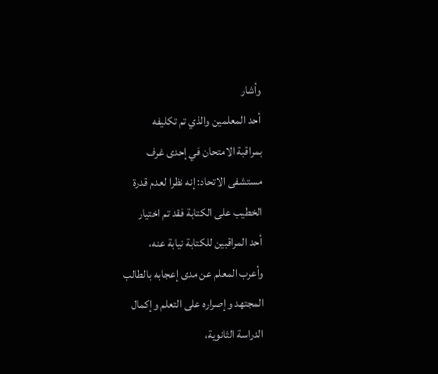وأشار
أحد المعلمين والذي تم تكليفه
بمراقبة الامتحان في إحدى غرف
مستشفى الاتحاد: إنه نظرا لعدم قدرة
الخطيب على الكتابة فقد تم اختيار
أحد المراقبين للكتابة نيابة عنه،
وأعرب المعلم عن مدى إعجابه بالطالب
المجتهد وإصراره على التعلم وإكمال
الدراسة الثانوية،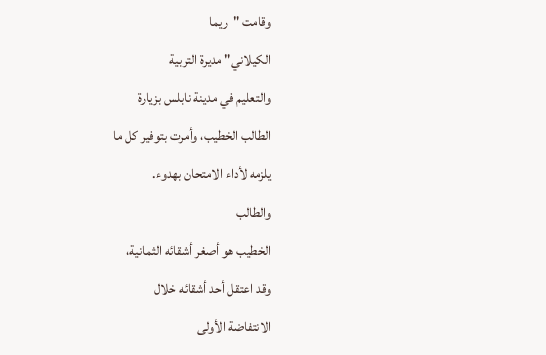وقامت "ريما
الكيلاني" مديرة التربية
والتعليم في مدينة نابلس بزيارة
الطالب الخطيب، وأمرت بتوفير كل ما
يلزمه لأداء الامتحان بهدوء.
والطالب
الخطيب هو أصغر أشقائه الثمانية،
وقد اعتقل أحد أشقائه خلال
الانتفاضة الأولى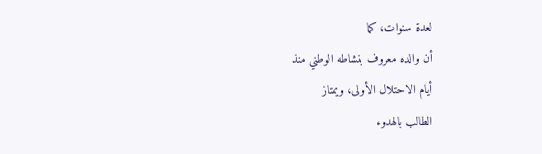لعدة سنوات، كما
أن والده معروف بنشاطه الوطني منذ
أيام الاحتلال الأولى، ويمتاز
الطالب بالهدوء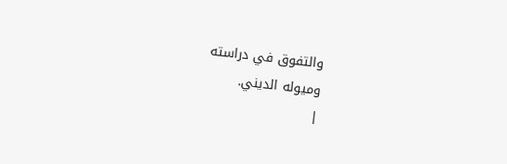والتفوق في دراسته
وميوله الديني.
|